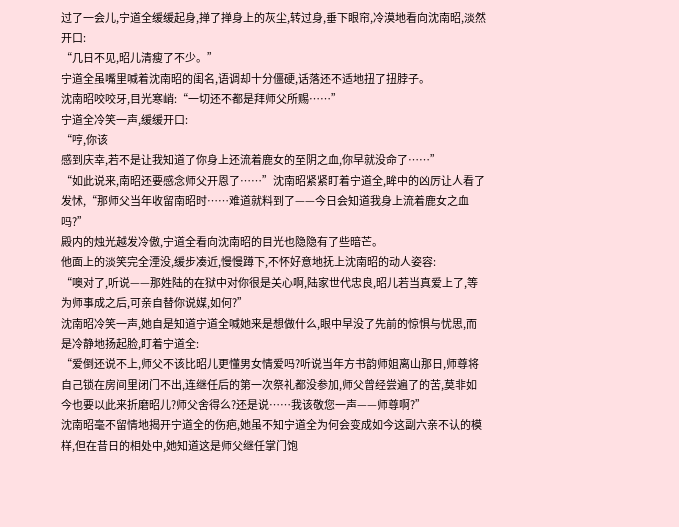过了一会儿,宁道全缓缓起身,掸了掸身上的灰尘,转过身,垂下眼帘,冷漠地看向沈南昭,淡然开口:
“几日不见,昭儿清瘦了不少。”
宁道全虽嘴里喊着沈南昭的闺名,语调却十分僵硬,话落还不适地扭了扭脖子。
沈南昭咬咬牙,目光寒峭:“一切还不都是拜师父所赐……”
宁道全冷笑一声,缓缓开口:
“哼,你该
感到庆幸,若不是让我知道了你身上还流着鹿女的至阴之血,你早就没命了……”
“如此说来,南昭还要感念师父开恩了……”沈南昭紧紧盯着宁道全,眸中的凶厉让人看了发怵,“那师父当年收留南昭时……难道就料到了——今日会知道我身上流着鹿女之血吗?”
殿内的烛光越发冷傲,宁道全看向沈南昭的目光也隐隐有了些暗芒。
他面上的淡笑完全湮没,缓步凑近,慢慢蹲下,不怀好意地抚上沈南昭的动人姿容:
“噢对了,听说——那姓陆的在狱中对你很是关心啊,陆家世代忠良,昭儿若当真爱上了,等为师事成之后,可亲自替你说媒,如何?”
沈南昭冷笑一声,她自是知道宁道全喊她来是想做什么,眼中早没了先前的惊惧与忧思,而是冷静地扬起脸,盯着宁道全:
“爱倒还说不上,师父不该比昭儿更懂男女情爱吗?听说当年方书韵师姐离山那日,师尊将自己锁在房间里闭门不出,连继任后的第一次祭礼都没参加,师父曾经尝遍了的苦,莫非如今也要以此来折磨昭儿?师父舍得么?还是说……我该敬您一声——师尊啊?”
沈南昭毫不留情地揭开宁道全的伤疤,她虽不知宁道全为何会变成如今这副六亲不认的模样,但在昔日的相处中,她知道这是师父继任掌门饱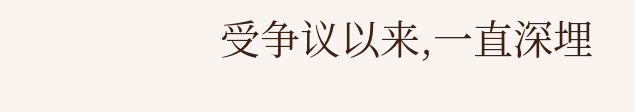受争议以来,一直深埋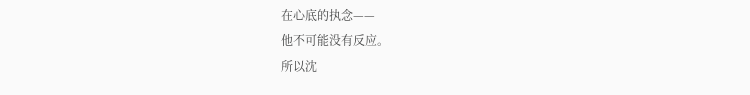在心底的执念——
他不可能没有反应。
所以沈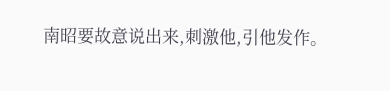南昭要故意说出来,刺激他,引他发作。